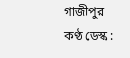গাজীপুর কণ্ঠ ডেস্ক :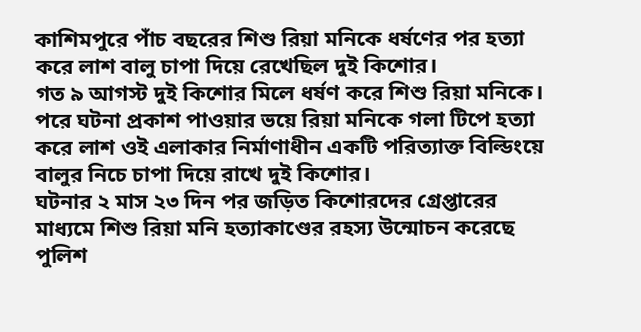কাশিমপুরে পাঁচ বছরের শিশু রিয়া মনিকে ধর্ষণের পর হত্যা করে লাশ বালু চাপা দিয়ে রেখেছিল দুই কিশোর।
গত ৯ আগস্ট দুই কিশোর মিলে ধর্ষণ করে শিশু রিয়া মনিকে। পরে ঘটনা প্রকাশ পাওয়ার ভয়ে রিয়া মনিকে গলা টিপে হত্যা করে লাশ ওই এলাকার নির্মাণাধীন একটি পরিত্যাক্ত বিল্ডিংয়ে বালুর নিচে চাপা দিয়ে রাখে দুই কিশোর।
ঘটনার ২ মাস ২৩ দিন পর জড়িত কিশোরদের গ্রেপ্তারের মাধ্যমে শিশু রিয়া মনি হত্যাকাণ্ডের রহস্য উন্মোচন করেছে পুলিশ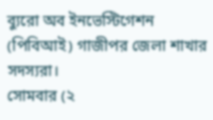ব্যুরো অব ইনভেস্টিগেশন (পিবিআই) গাজীপর জেলা শাখার সদস্যরা।
সোমবার (২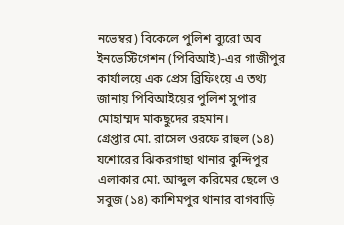নভেম্বর) বিকেলে পুলিশ ব্যুরো অব ইনভেস্টিগেশন (পিবিআই)-এর গাজীপুর কার্যালয়ে এক প্রেস ব্রিফিংয়ে এ তথ্য জানায় পিবিআইয়ের পুলিশ সুপার মোহাম্মদ মাকছুদের রহমান।
গ্রেপ্তার মো. রাসেল ওরফে রাহুল (১৪) যশোরের ঝিকরগাছা থানার কুন্দিপুর এলাকার মো. আব্দুল করিমের ছেলে ও সবুজ (১৪) কাশিমপুর থানার বাগবাড়ি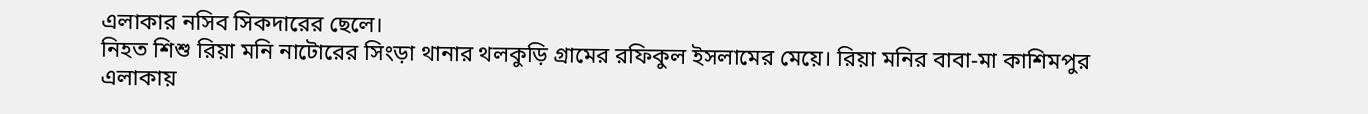এলাকার নসিব সিকদারের ছেলে।
নিহত শিশু রিয়া মনি নাটোরের সিংড়া থানার থলকুড়ি গ্রামের রফিকুল ইসলামের মেয়ে। রিয়া মনির বাবা-মা কাশিমপুর এলাকায়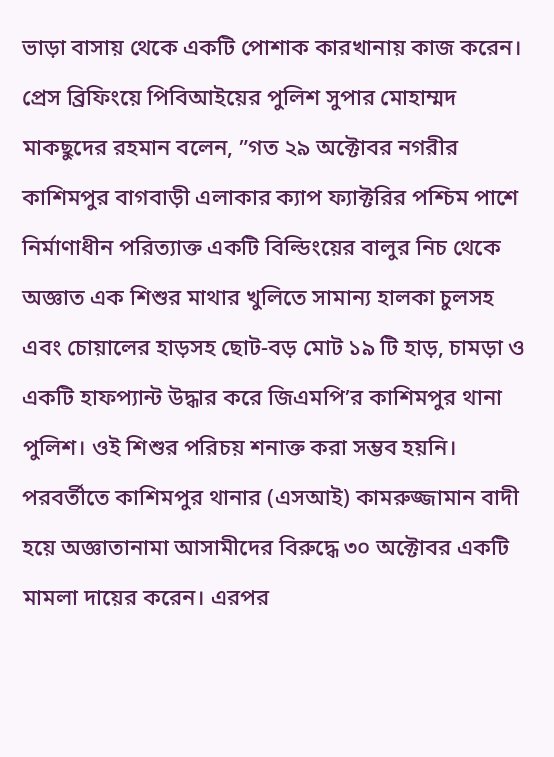ভাড়া বাসায় থেকে একটি পোশাক কারখানায় কাজ করেন।
প্রেস ব্রিফিংয়ে পিবিআইয়ের পুলিশ সুপার মোহাম্মদ মাকছুদের রহমান বলেন, ”গত ২৯ অক্টোবর নগরীর কাশিমপুর বাগবাড়ী এলাকার ক্যাপ ফ্যাক্টরির পশ্চিম পাশে নির্মাণাধীন পরিত্যাক্ত একটি বিল্ডিংয়ের বালুর নিচ থেকে অজ্ঞাত এক শিশুর মাথার খুলিতে সামান্য হালকা চুলসহ এবং চোয়ালের হাড়সহ ছোট-বড় মোট ১৯ টি হাড়, চামড়া ও একটি হাফপ্যান্ট উদ্ধার করে জিএমপি’র কাশিমপুর থানা পুলিশ। ওই শিশুর পরিচয় শনাক্ত করা সম্ভব হয়নি। পরবর্তীতে কাশিমপুর থানার (এসআই) কামরুজ্জামান বাদী হয়ে অজ্ঞাতানামা আসামীদের বিরুদ্ধে ৩০ অক্টোবর একটি মামলা দায়ের করেন। এরপর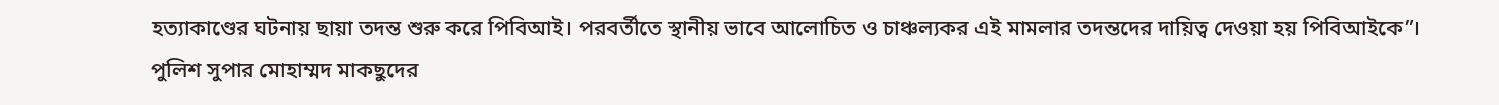হত্যাকাণ্ডের ঘটনায় ছায়া তদন্ত শুরু করে পিবিআই। পরবর্তীতে স্থানীয় ভাবে আলোচিত ও চাঞ্চল্যকর এই মামলার তদন্তদের দায়িত্ব দেওয়া হয় পিবিআইকে”।
পুলিশ সুপার মোহাম্মদ মাকছুদের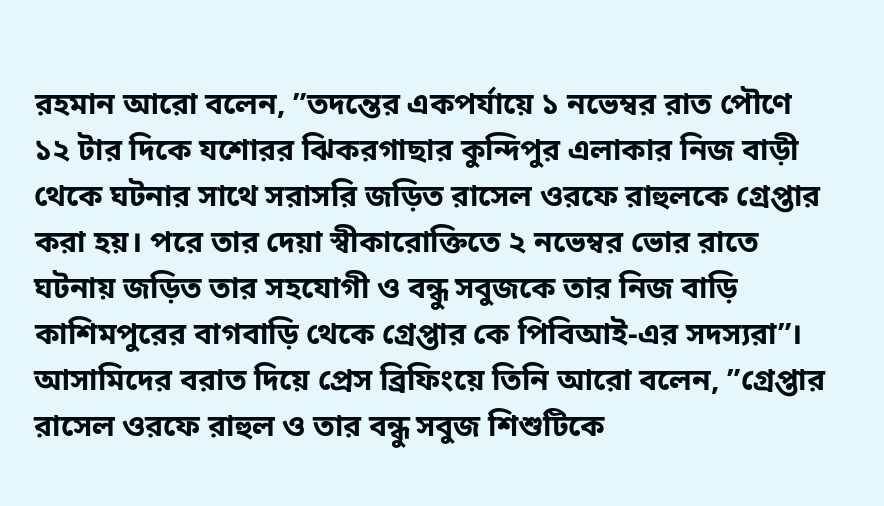রহমান আরো বলেন, ”তদন্তের একপর্যায়ে ১ নভেম্বর রাত পৌণে ১২ টার দিকে যশোরর ঝিকরগাছার কুন্দিপুর এলাকার নিজ বাড়ী থেকে ঘটনার সাথে সরাসরি জড়িত রাসেল ওরফে রাহুলকে গ্রেপ্তার করা হয়। পরে তার দেয়া স্বীকারোক্তিতে ২ নভেম্বর ভোর রাতে ঘটনায় জড়িত তার সহযোগী ও বন্ধু সবুজকে তার নিজ বাড়ি কাশিমপুরের বাগবাড়ি থেকে গ্রেপ্তার কে পিবিআই-এর সদস্যরা”।
আসামিদের বরাত দিয়ে প্রেস ব্রিফিংয়ে তিনি আরো বলেন, ”গ্রেপ্তার রাসেল ওরফে রাহুল ও তার বন্ধু সবুজ শিশুটিকে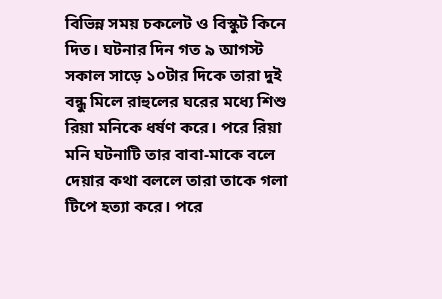বিভিন্ন সময় চকলেট ও বিস্কুট কিনে দিত। ঘটনার দিন গত ৯ আগস্ট সকাল সাড়ে ১০টার দিকে তারা দুই বন্ধু মিলে রাহুলের ঘরের মধ্যে শিশু রিয়া মনিকে ধর্ষণ করে। পরে রিয়া মনি ঘটনাটি তার বাবা-মাকে বলে দেয়ার কথা বললে তারা তাকে গলা টিপে হত্যা করে। পরে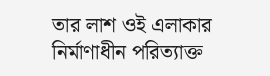তার লাশ ওই এলাকার নির্মাণাধীন পরিত্যাক্ত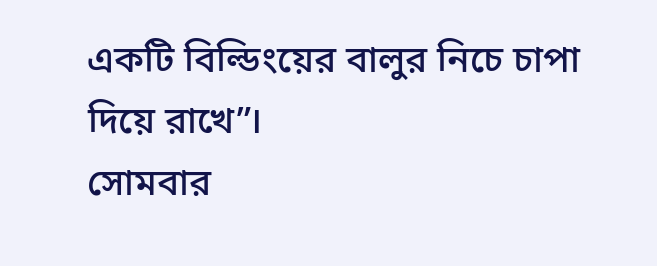একটি বিল্ডিংয়ের বালুর নিচে চাপা দিয়ে রাখে”।
সোমবার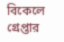বিকেলে গ্রেপ্তার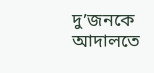দু’জনকে আদালতে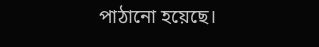পাঠানো হয়েছে।